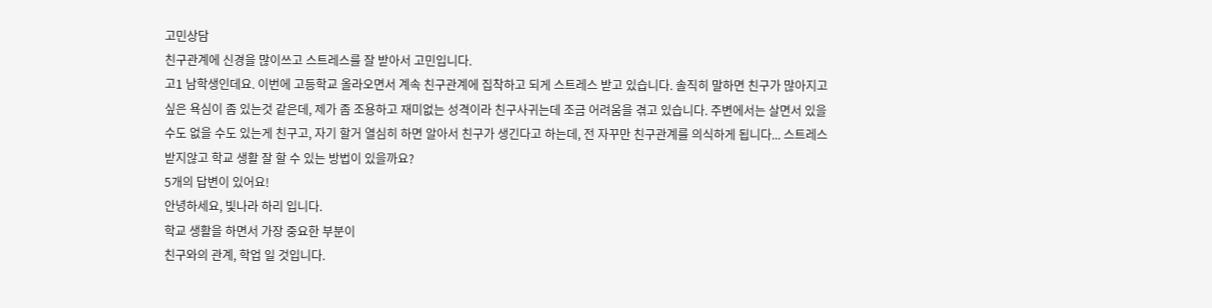고민상담
친구관계에 신경을 많이쓰고 스트레스를 잘 받아서 고민입니다.
고1 남학생인데요. 이번에 고등학교 올라오면서 계속 친구관계에 집착하고 되게 스트레스 받고 있습니다. 솔직히 말하면 친구가 많아지고 싶은 욕심이 좀 있는것 같은데, 제가 좀 조용하고 재미없는 성격이라 친구사귀는데 조금 어려움을 겪고 있습니다. 주변에서는 살면서 있을 수도 없을 수도 있는게 친구고, 자기 할거 열심히 하면 알아서 친구가 생긴다고 하는데, 전 자꾸만 친구관계를 의식하게 됩니다... 스트레스 받지않고 학교 생활 잘 할 수 있는 방법이 있을까요?
5개의 답변이 있어요!
안녕하세요, 빛나라 하리 입니다.
학교 생활을 하면서 가장 중요한 부분이
친구와의 관계, 학업 일 것입니다.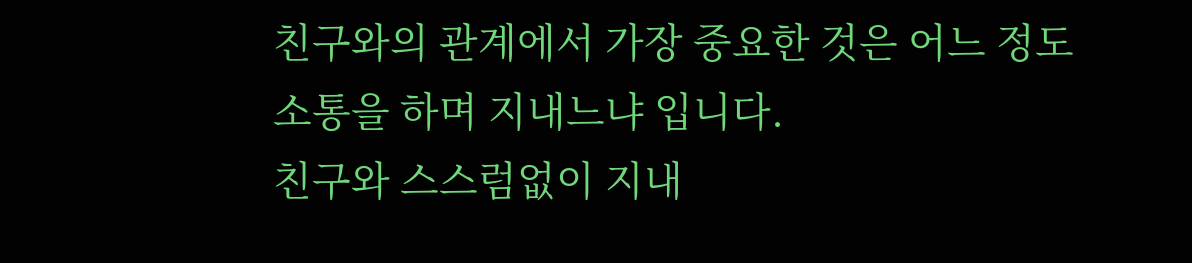친구와의 관계에서 가장 중요한 것은 어느 정도 소통을 하며 지내느냐 입니다.
친구와 스스럼없이 지내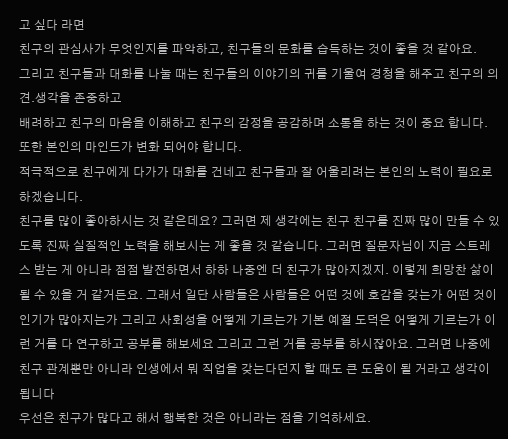고 싶다 라면
친구의 관심사가 무엇인지를 파악하고, 친구들의 문화를 습득하는 것이 좋을 것 같아요.
그리고 친구들과 대화를 나눌 때는 친구들의 이야기의 귀를 기울여 경청을 해주고 친구의 의견.생각을 존중하고
배려하고 친구의 마음을 이해하고 친구의 감정을 공감하며 소통을 하는 것이 중요 합니다.
또한 본인의 마인드가 변화 되어야 합니다.
적극적으로 친구에게 다가가 대화를 건네고 친구들과 잘 어울리려는 본인의 노력이 필요로 하겠습니다.
친구를 많이 좋아하시는 것 같은데요? 그러면 제 생각에는 친구 친구를 진짜 많이 만들 수 있도록 진짜 실질적인 노력을 해보시는 게 좋을 것 같습니다. 그러면 질문자님이 지금 스트레스 받는 게 아니라 점점 발전하면서 하하 나중엔 더 친구가 많아지겠지. 이렇게 희망찬 삶이 될 수 있을 거 같거든요. 그래서 일단 사람들은 사람들은 어떤 것에 호감을 갖는가 어떤 것이 인기가 많아지는가 그리고 사회성을 어떻게 기르는가 기본 예절 도덕은 어떻게 기르는가 이런 거를 다 연구하고 공부를 해보세요 그리고 그런 거를 공부를 하시잖아요. 그러면 나중에 친구 관계뿐만 아니라 인생에서 뭐 직업을 갖는다던지 할 때도 큰 도움이 될 거라고 생각이 됩니다
우선은 친구가 많다고 해서 행복한 것은 아니라는 점을 기억하세요.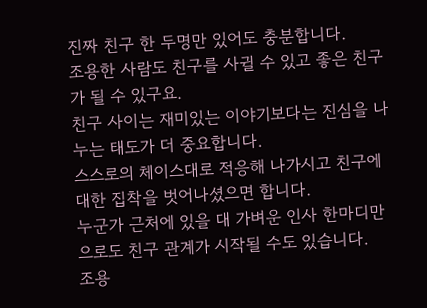진짜 친구 한 두명만 있어도 충분합니다.
조용한 사람도 친구를 사귈 수 있고 좋은 친구가 될 수 있구요.
친구 사이는 재미있는 이야기보다는 진심을 나누는 태도가 더 중요합니다.
스스로의 체이스대로 적응해 나가시고 친구에 대한 집착을 벗어나셨으면 합니다.
누군가 근처에 있을 대 가벼운 인사 한마디만으로도 친구 관계가 시작될 수도 있습니다.
조용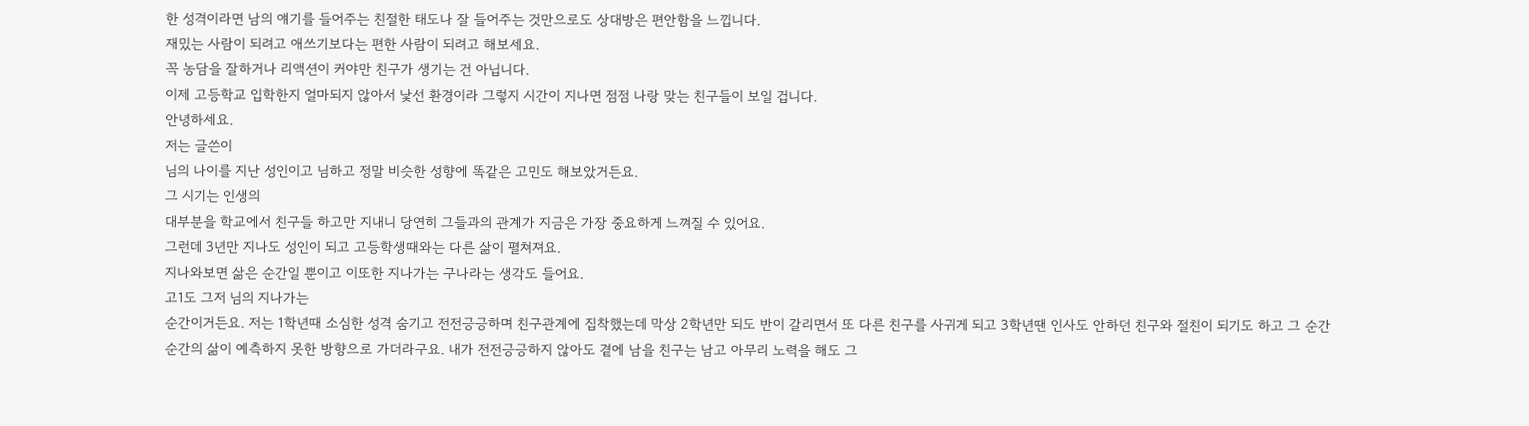한 성격이라면 남의 얘기를 들어주는 친절한 태도나 잘 들어주는 것만으로도 상대방은 편안함을 느낍니다.
재밌는 사람이 되려고 애쓰기보다는 편한 사람이 되려고 해보세요.
꼭 농담을 잘하거나 리액션이 커야만 친구가 생기는 건 아닙니다.
이제 고등학교 입학한지 얼마되지 않아서 낯선 환경이라 그렇지 시간이 지나면 점점 나랑 맞는 친구들이 보일 겁니다.
안녕하세요.
저는 글쓴이
님의 나이를 지난 성인이고 님하고 정말 비슷한 성향에 똑같은 고민도 해보았거든요.
그 시기는 인생의
대부분을 학교에서 친구들 하고만 지내니 당연히 그들과의 관계가 지금은 가장 중요하게 느껴질 수 있어요.
그런데 3년만 지나도 성인이 되고 고등학생때와는 다른 삶이 펼쳐져요.
지나와보면 삶은 순간일 뿐이고 이또한 지나가는 구나라는 생각도 들어요.
고1도 그저 님의 지나가는
순간이거든요. 저는 1학년때 소심한 성격 숨기고 전전긍긍하며 친구관계에 집착했는데 막상 2학년만 되도 반이 갈리면서 또 다른 친구를 사귀게 되고 3학년땐 인사도 안하던 친구와 절친이 되기도 하고 그 순간순간의 삶이 예측하지 못한 방향으로 가더라구요. 내가 전전긍긍하지 않아도 곁에 남을 친구는 남고 아무리 노력을 해도 그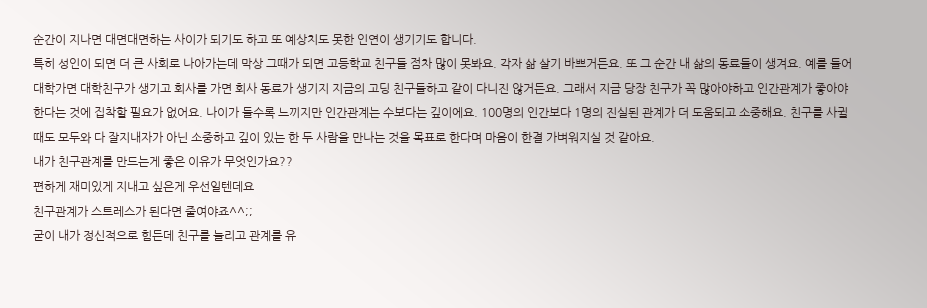순간이 지나면 대면대면하는 사이가 되기도 하고 또 예상치도 못한 인연이 생기기도 합니다.
특히 성인이 되면 더 큰 사회로 나아가는데 막상 그때가 되면 고등학교 친구들 점차 많이 못봐요. 각자 삶 살기 바쁘거든요. 또 그 순간 내 삶의 동료들이 생겨요. 예를 들어 대학가면 대학친구가 생기고 회사를 가면 회사 동료가 생기지 지금의 고딩 친구들하고 같이 다니진 않거든요. 그래서 지금 당장 친구가 꼭 많아야하고 인간관계가 좋아야한다는 것에 집착할 필요가 없어요. 나이가 들수록 느끼지만 인간관계는 수보다는 깊이에요. 100명의 인간보다 1명의 진실된 관계가 더 도움되고 소중해요. 친구를 사귈때도 모두와 다 잘지내자가 아닌 소중하고 깊이 있는 한 두 사람을 만나는 것을 목표로 한다며 마음이 한결 가벼워지실 것 같아요.
내가 친구관계를 만드는게 좋은 이유가 무엇인가요??
편하게 재미있게 지내고 싶은게 우선일텐데요
친구관계가 스트레스가 된다면 줄여야죠^^;;
굳이 내가 정신적으로 힘든데 친구를 늘리고 관계를 유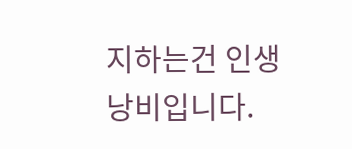지하는건 인생 낭비입니다.